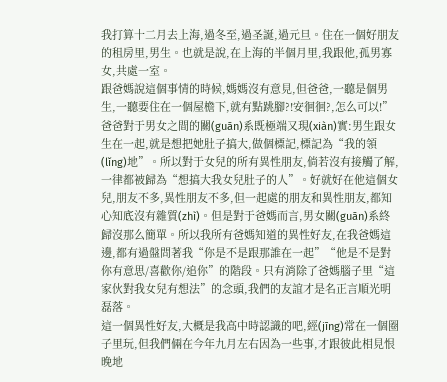我打算十二月去上海,過冬至,過圣誕,過元旦。住在一個好朋友的租房里,男生。也就是說,在上海的半個月里,我跟他,孤男寡女,共處一室。
跟爸媽說這個事情的時候,媽媽沒有意見,但爸爸,一聽是個男生,一聽要住在一個屋檐下,就有點跳腳?!安徊徊?,怎么可以!”
爸爸對于男女之間的關(guān)系既極端又現(xiàn)實:男生跟女生在一起,就是想把她肚子搞大,做個標記,標記為“我的領(lǐng)地”。所以對于女兒的所有異性朋友,倘若沒有接觸了解,一律都被歸為“想搞大我女兒肚子的人”。好就好在他這個女兒,朋友不多,異性朋友不多,但一起處的朋友和異性朋友,都知心知底沒有雜質(zhì)。但是對于爸媽而言,男女關(guān)系終歸沒那么簡單。所以我所有爸媽知道的異性好友,在我爸媽這邊,都有過盤問著我“你是不是跟那誰在一起”“他是不是對你有意思/喜歡你/追你”的階段。只有消除了爸媽腦子里“這家伙對我女兒有想法”的念頭,我們的友誼才是名正言順光明磊落。
這一個異性好友,大概是我高中時認識的吧,經(jīng)常在一個圈子里玩,但我們倆在今年九月左右因為一些事,才跟彼此相見恨晚地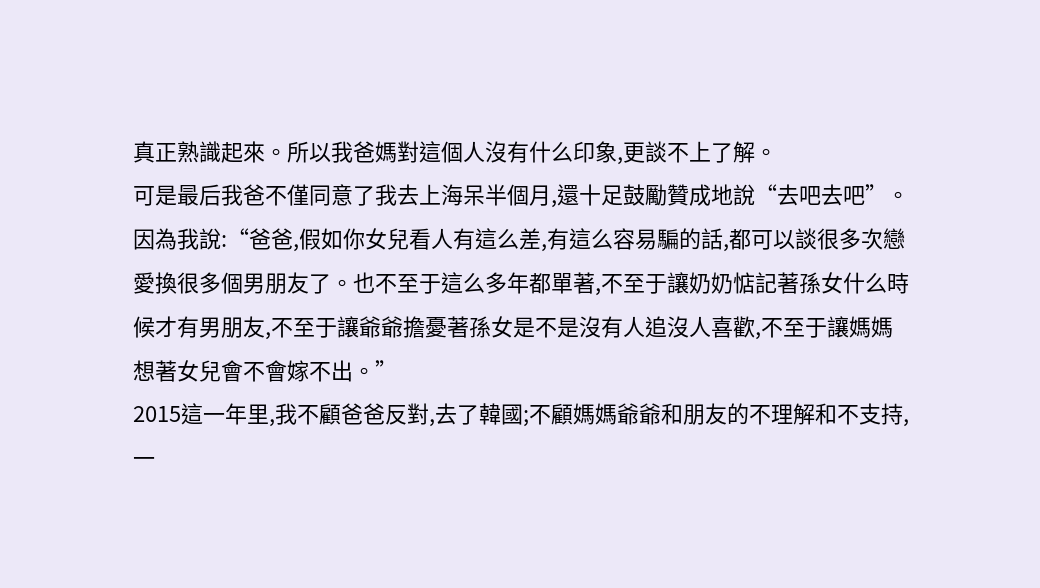真正熟識起來。所以我爸媽對這個人沒有什么印象,更談不上了解。
可是最后我爸不僅同意了我去上海呆半個月,還十足鼓勵贊成地說“去吧去吧”。
因為我說:“爸爸,假如你女兒看人有這么差,有這么容易騙的話,都可以談很多次戀愛換很多個男朋友了。也不至于這么多年都單著,不至于讓奶奶惦記著孫女什么時候才有男朋友,不至于讓爺爺擔憂著孫女是不是沒有人追沒人喜歡,不至于讓媽媽想著女兒會不會嫁不出。”
2015這一年里,我不顧爸爸反對,去了韓國;不顧媽媽爺爺和朋友的不理解和不支持,一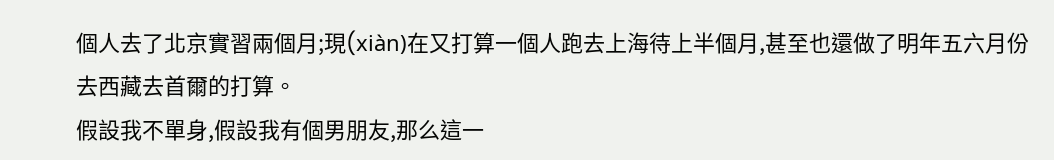個人去了北京實習兩個月;現(xiàn)在又打算一個人跑去上海待上半個月,甚至也還做了明年五六月份去西藏去首爾的打算。
假設我不單身,假設我有個男朋友,那么這一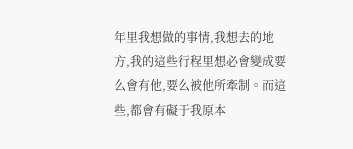年里我想做的事情,我想去的地方,我的這些行程里想必會變成要么會有他,要么被他所牽制。而這些,都會有礙于我原本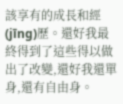該享有的成長和經(jīng)歷。還好我最終得到了這些得以做出了改變,還好我還單身,還有自由身。